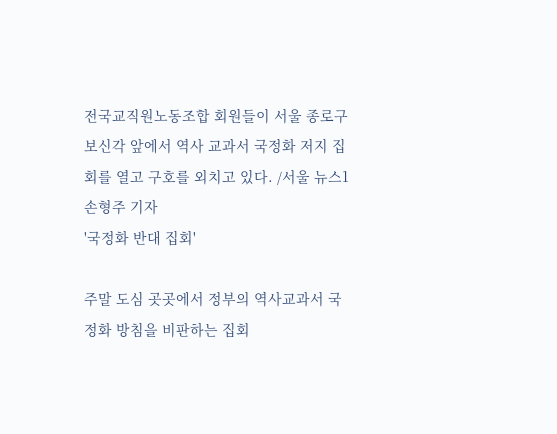전국교직원노동조합 회원들이 서울 종로구 보신각 앞에서 역사 교과서 국정화 저지 집회를 열고 구호를 외치고 있다. /서울 뉴스1 손형주 기자
'국정화 반대 집회'

주말 도심 곳곳에서 정부의 역사교과서 국정화 방침을 비판하는 집회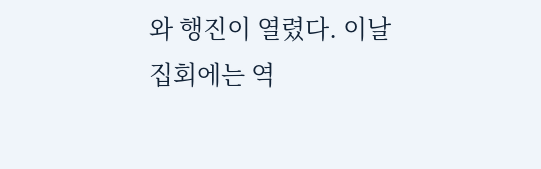와 행진이 열렸다. 이날 집회에는 역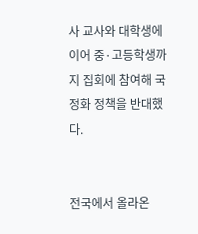사 교사와 대학생에 이어 중·고등학생까지 집회에 참여해 국정화 정책을 반대했다.


전국에서 올라온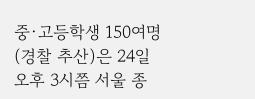중·고등학생 150여명(경찰 추산)은 24일 오후 3시쯤 서울 종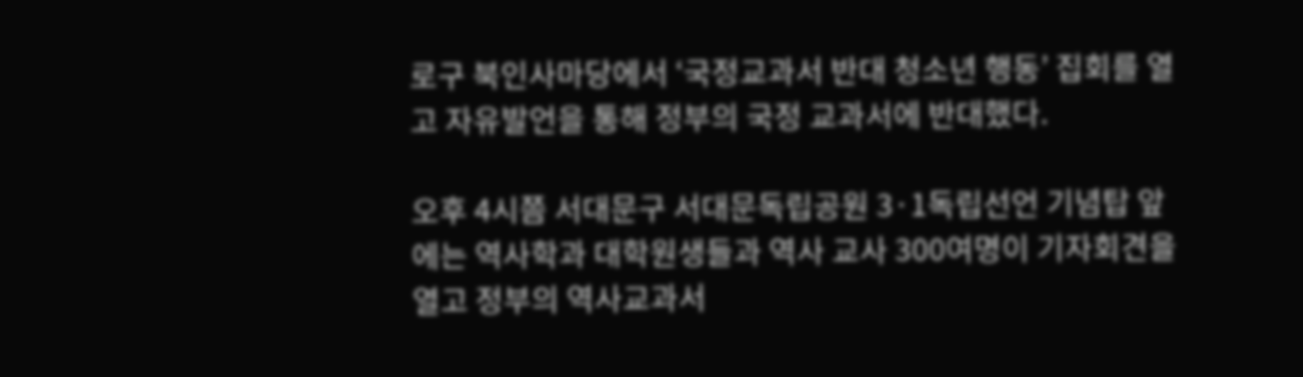로구 북인사마당에서 ‘국정교과서 반대 청소년 행동’ 집회를 열고 자유발언을 통해 정부의 국정 교과서에 반대했다.

오후 4시쯤 서대문구 서대문독립공원 3·1독립선언 기념탑 앞에는 역사학과 대학원생들과 역사 교사 300여명이 기자회견을 열고 정부의 역사교과서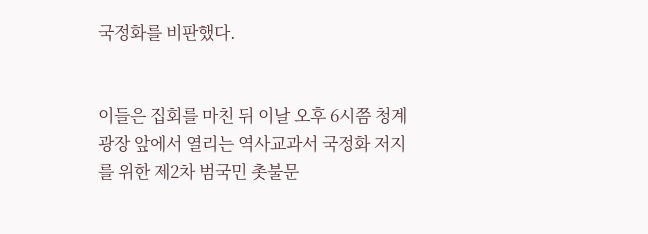국정화를 비판했다.


이들은 집회를 마친 뒤 이날 오후 6시쯤 청계광장 앞에서 열리는 역사교과서 국정화 저지를 위한 제2차 범국민 촛불문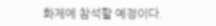화제에 참석할 예정이다.